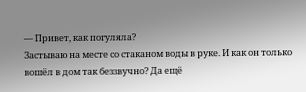— Привет, как погуляла?
Застываю на месте со стаканом воды в руке. И как он только вошёл в дом так беззвучно? Да ещё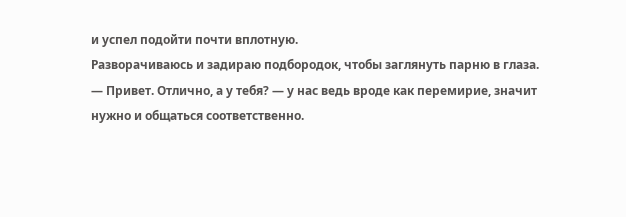и успел подойти почти вплотную.
Разворачиваюсь и задираю подбородок, чтобы заглянуть парню в глаза.
— Привет. Отлично, а у тебя? — у нас ведь вроде как перемирие, значит нужно и общаться соответственно.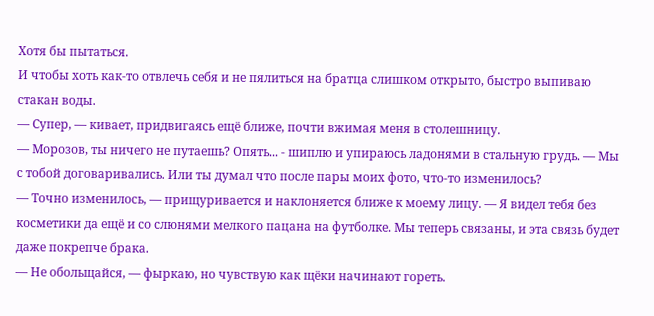Хотя бы пытаться.
И чтобы хоть как-то отвлечь себя и не пялиться на братца слишком открыто, быстро выпиваю стакан воды.
— Супер, — кивает, придвигаясь ещё ближе, почти вжимая меня в столешницу.
— Морозов, ты ничего не путаешь? Опять... - шиплю и упираюсь ладонями в стальную грудь. — Мы с тобой договаривались. Или ты думал что после пары моих фото, что-то изменилось?
— Точно изменилось, — прищуривается и наклоняется ближе к моему лицу. — Я видел тебя без косметики да ещё и со слюнями мелкого пацана на футболке. Мы теперь связаны, и эта связь будет даже покрепче брака.
— Не обольщайся, — фыркаю, но чувствую как щёки начинают гореть.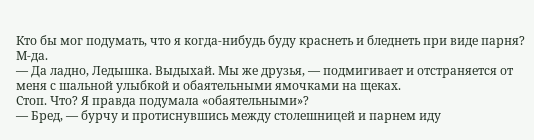Кто бы мог подумать, что я когда-нибудь буду краснеть и бледнеть при виде парня?
М-да.
— Да ладно, Ледышка. Выдыхай. Мы же друзья, — подмигивает и отстраняется от меня с шальной улыбкой и обаятельными ямочками на щеках.
Стоп. Что? Я правда подумала «обаятельными»?
— Бред, — бурчу и протиснувшись между столешницей и парнем иду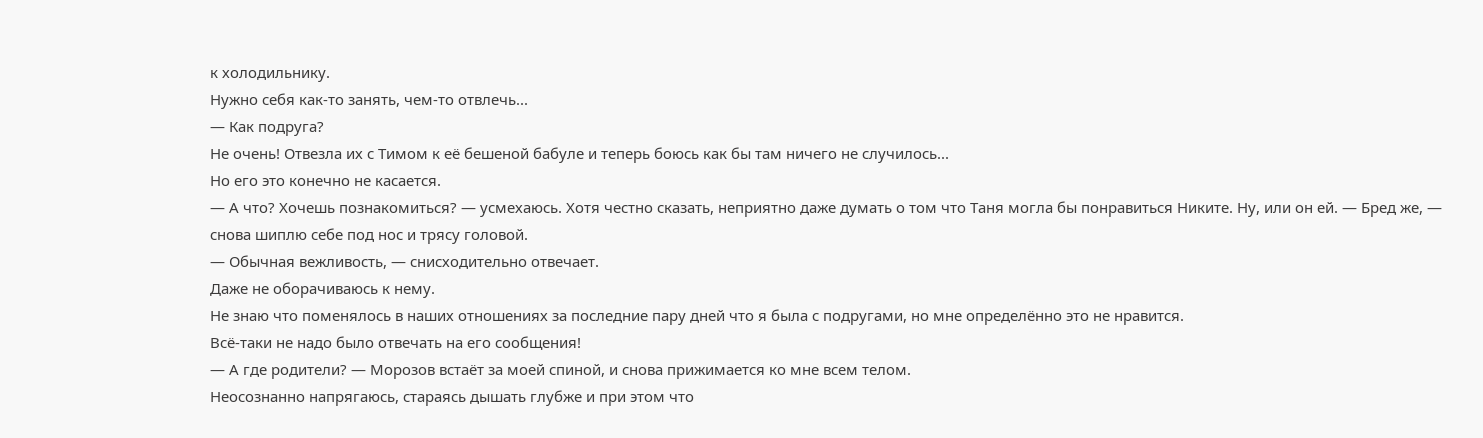к холодильнику.
Нужно себя как-то занять, чем-то отвлечь...
— Как подруга?
Не очень! Отвезла их с Тимом к её бешеной бабуле и теперь боюсь как бы там ничего не случилось...
Но его это конечно не касается.
— А что? Хочешь познакомиться? — усмехаюсь. Хотя честно сказать, неприятно даже думать о том что Таня могла бы понравиться Никите. Ну, или он ей. — Бред же, — снова шиплю себе под нос и трясу головой.
— Обычная вежливость, — снисходительно отвечает.
Даже не оборачиваюсь к нему.
Не знаю что поменялось в наших отношениях за последние пару дней что я была с подругами, но мне определённо это не нравится.
Всё-таки не надо было отвечать на его сообщения!
— А где родители? — Морозов встаёт за моей спиной, и снова прижимается ко мне всем телом.
Неосознанно напрягаюсь, стараясь дышать глубже и при этом что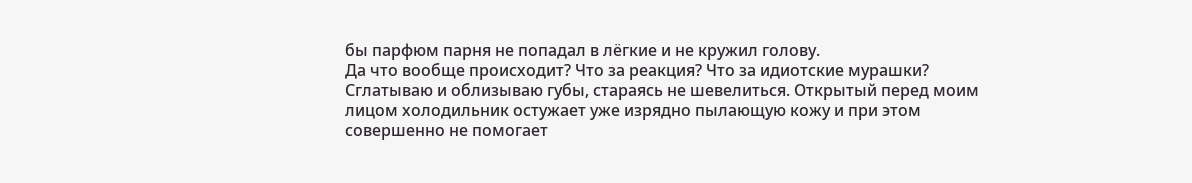бы парфюм парня не попадал в лёгкие и не кружил голову.
Да что вообще происходит? Что за реакция? Что за идиотские мурашки?
Сглатываю и облизываю губы, стараясь не шевелиться. Открытый перед моим лицом холодильник остужает уже изрядно пылающую кожу и при этом совершенно не помогает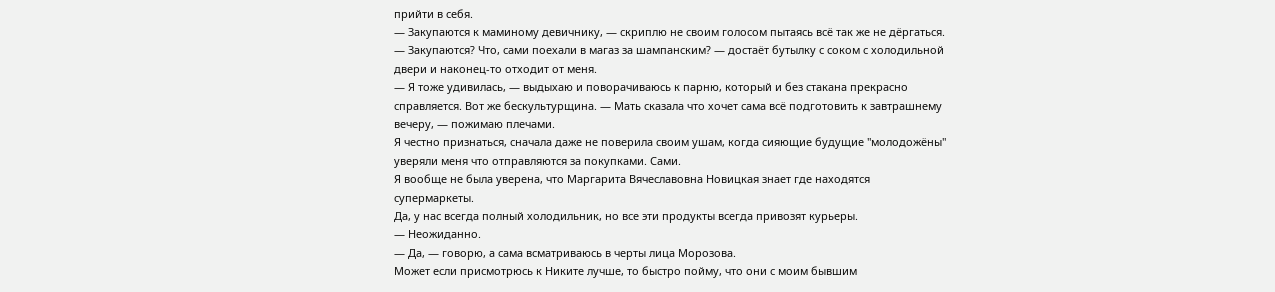прийти в себя.
— Закупаются к маминому девичнику, — скриплю не своим голосом пытаясь всё так же не дёргаться.
— Закупаются? Что, сами поехали в магаз за шампанским? — достаёт бутылку с соком с холодильной двери и наконец-то отходит от меня.
— Я тоже удивилась, — выдыхаю и поворачиваюсь к парню, который и без стакана прекрасно справляется. Вот же бескультурщина. — Мать сказала что хочет сама всё подготовить к завтрашнему вечеру, — пожимаю плечами.
Я честно признаться, сначала даже не поверила своим ушам, когда сияющие будущие "молодожёны" уверяли меня что отправляются за покупками. Сами.
Я вообще не была уверена, что Маргарита Вячеславовна Новицкая знает где находятся супермаркеты.
Да, у нас всегда полный холодильник, но все эти продукты всегда привозят курьеры.
— Неожиданно.
— Да, — говорю, а сама всматриваюсь в черты лица Морозова.
Может если присмотрюсь к Никите лучше, то быстро пойму, что они с моим бывшим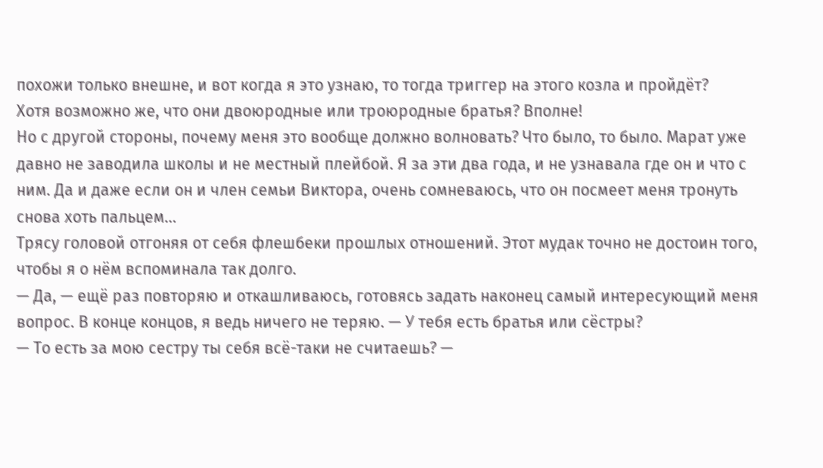похожи только внешне, и вот когда я это узнаю, то тогда триггер на этого козла и пройдёт?
Хотя возможно же, что они двоюродные или троюродные братья? Вполне!
Но с другой стороны, почему меня это вообще должно волновать? Что было, то было. Марат уже давно не заводила школы и не местный плейбой. Я за эти два года, и не узнавала где он и что с ним. Да и даже если он и член семьи Виктора, очень сомневаюсь, что он посмеет меня тронуть снова хоть пальцем...
Трясу головой отгоняя от себя флешбеки прошлых отношений. Этот мудак точно не достоин того, чтобы я о нём вспоминала так долго.
— Да, — ещё раз повторяю и откашливаюсь, готовясь задать наконец самый интересующий меня вопрос. В конце концов, я ведь ничего не теряю. — У тебя есть братья или сёстры?
— То есть за мою сестру ты себя всё-таки не считаешь? —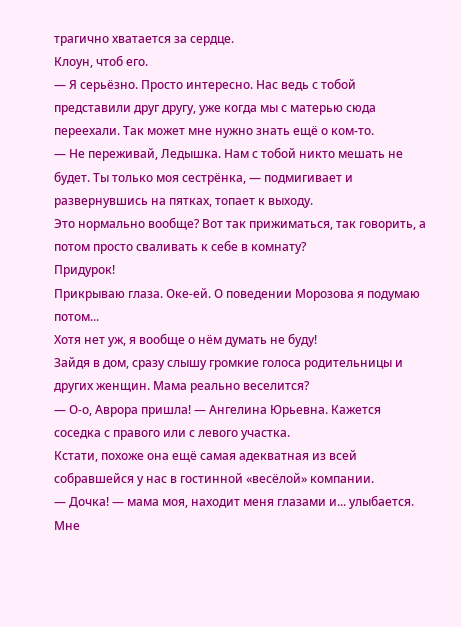трагично хватается за сердце.
Клоун, чтоб его.
— Я серьёзно. Просто интересно. Нас ведь с тобой представили друг другу, уже когда мы с матерью сюда переехали. Так может мне нужно знать ещё о ком-то.
— Не переживай, Ледышка. Нам с тобой никто мешать не будет. Ты только моя сестрёнка, — подмигивает и развернувшись на пятках, топает к выходу.
Это нормально вообще? Вот так прижиматься, так говорить, а потом просто сваливать к себе в комнату?
Придурок!
Прикрываю глаза. Оке-ей. О поведении Морозова я подумаю потом...
Хотя нет уж, я вообще о нём думать не буду!
Зайдя в дом, сразу слышу громкие голоса родительницы и других женщин. Мама реально веселится?
— О-о, Аврора пришла! — Ангелина Юрьевна. Кажется соседка с правого или с левого участка.
Кстати, похоже она ещё самая адекватная из всей собравшейся у нас в гостинной «весёлой» компании.
— Дочка! — мама моя, находит меня глазами и... улыбается.
Мне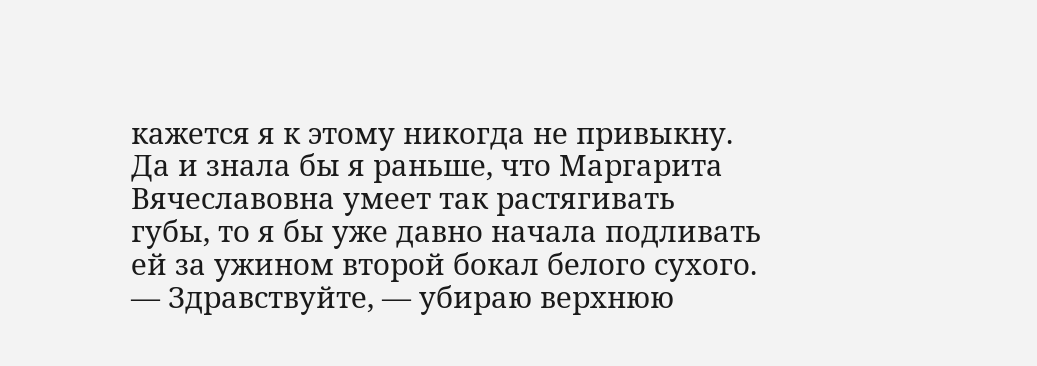кажется я к этому никогда не привыкну. Да и знала бы я раньше, что Маргарита Вячеславовна умеет так растягивать губы, то я бы уже давно начала подливать ей за ужином второй бокал белого сухого.
— Здравствуйте, — убираю верхнюю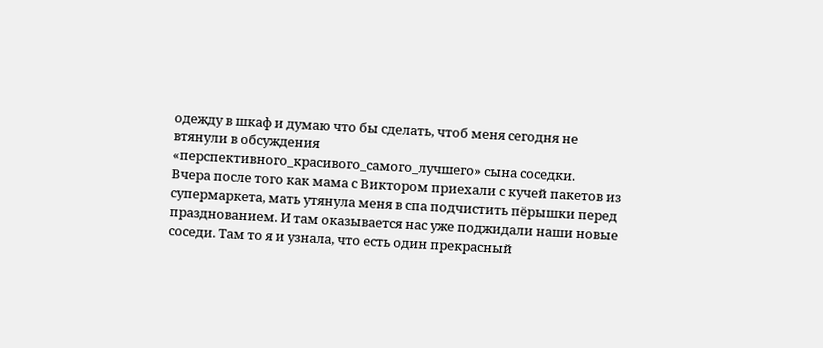одежду в шкаф и думаю что бы сделать, чтоб меня сегодня не втянули в обсуждения «перспективного_красивого_самого_лучшего» сына соседки.
Вчера после того как мама с Виктором приехали с кучей пакетов из супермаркета, мать утянула меня в спа подчистить пёрышки перед празднованием. И там оказывается нас уже поджидали наши новые соседи. Там то я и узнала, что есть один прекрасный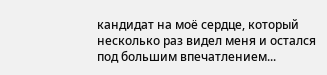кандидат на моё сердце, который несколько раз видел меня и остался под большим впечатлением...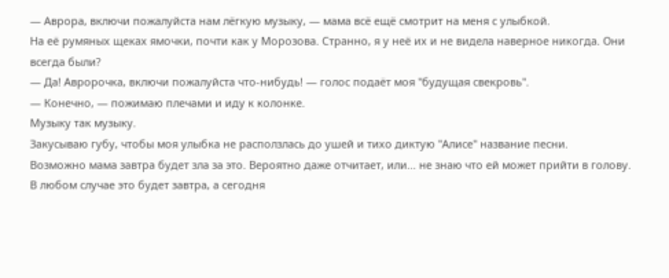— Аврора, включи пожалуйста нам лёгкую музыку, — мама всё ещё смотрит на меня с улыбкой.
На её румяных щеках ямочки, почти как у Морозова. Странно, я у неё их и не видела наверное никогда. Они всегда были?
— Да! Авророчка, включи пожалуйста что-нибудь! — голос подаёт моя "будущая свекровь".
— Конечно, — пожимаю плечами и иду к колонке.
Музыку так музыку.
Закусываю губу, чтобы моя улыбка не расползлась до ушей и тихо диктую "Алисе" название песни.
Возможно мама завтра будет зла за это. Вероятно даже отчитает, или... не знаю что ей может прийти в голову. В любом случае это будет завтра, а сегодня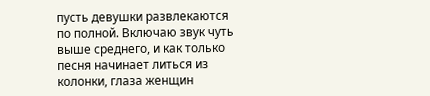пусть девушки развлекаются по полной. Включаю звук чуть выше среднего, и как только песня начинает литься из колонки, глаза женщин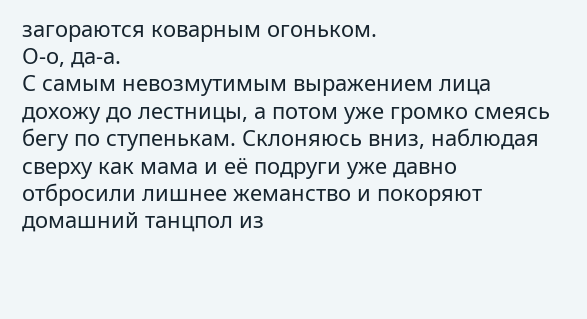загораются коварным огоньком.
О-о, да-а.
С самым невозмутимым выражением лица дохожу до лестницы, а потом уже громко смеясь бегу по ступенькам. Склоняюсь вниз, наблюдая сверху как мама и её подруги уже давно отбросили лишнее жеманство и покоряют домашний танцпол из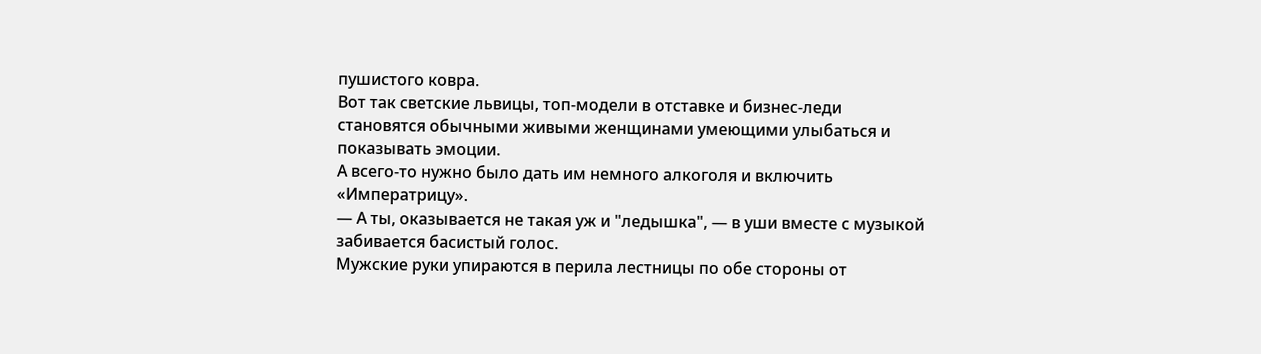пушистого ковра.
Вот так светские львицы, топ-модели в отставке и бизнес-леди становятся обычными живыми женщинами умеющими улыбаться и показывать эмоции.
А всего-то нужно было дать им немного алкоголя и включить «Императрицу».
— А ты, оказывается не такая уж и "ледышка", — в уши вместе с музыкой забивается басистый голос.
Мужские руки упираются в перила лестницы по обе стороны от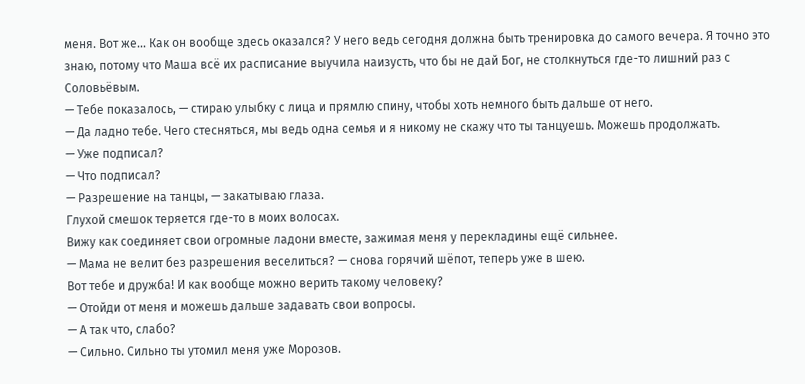меня. Вот же... Как он вообще здесь оказался? У него ведь сегодня должна быть тренировка до самого вечера. Я точно это знаю, потому что Маша всё их расписание выучила наизусть, что бы не дай Бог, не столкнуться где-то лишний раз с Соловьёвым.
— Тебе показалось, — стираю улыбку с лица и прямлю спину, чтобы хоть немного быть дальше от него.
— Да ладно тебе. Чего стесняться, мы ведь одна семья и я никому не скажу что ты танцуешь. Можешь продолжать.
— Уже подписал?
— Что подписал?
— Разрешение на танцы, — закатываю глаза.
Глухой смешок теряется где-то в моих волосах.
Вижу как соединяет свои огромные ладони вместе, зажимая меня у перекладины ещё сильнее.
— Мама не велит без разрешения веселиться? — снова горячий шёпот, теперь уже в шею.
Вот тебе и дружба! И как вообще можно верить такому человеку?
— Отойди от меня и можешь дальше задавать свои вопросы.
— А так что, слабо?
— Сильно. Сильно ты утомил меня уже Морозов.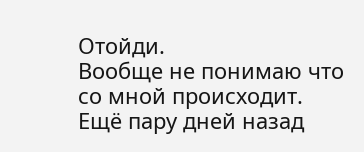Отойди.
Вообще не понимаю что со мной происходит. Ещё пару дней назад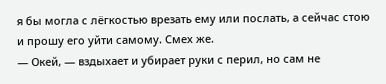я бы могла с лёгкостью врезать ему или послать, а сейчас стою и прошу его уйти самому. Смех же.
— Окей, — вздыхает и убирает руки с перил, но сам не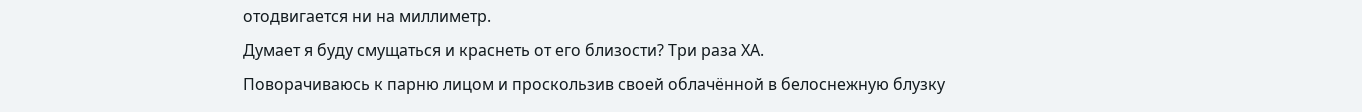отодвигается ни на миллиметр.
Думает я буду смущаться и краснеть от его близости? Три раза ХА.
Поворачиваюсь к парню лицом и проскользив своей облачённой в белоснежную блузку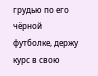грудью по его чёрной футболке, держу курс в свою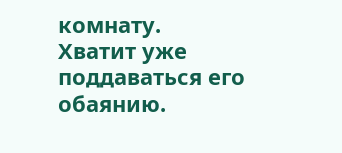комнату.
Хватит уже поддаваться его обаянию.